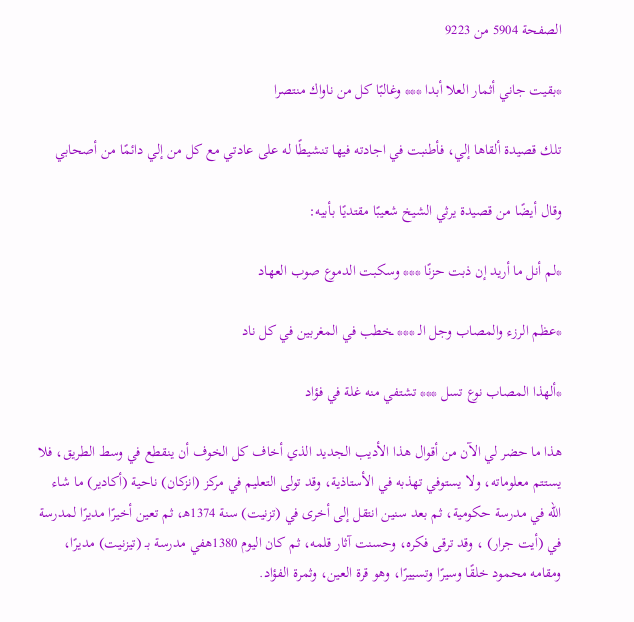الصفحة 5904 من 9223

*بقيت جاني أثمار العلا أبدا *** وغالبًا كل من ناواك منتصرا

تلك قصيدة ألقاها إلي، فأطنبت في اجادته فيها تنشيطًا له على عادتي مع كل من إلي دائمًا من أصحابي

وقال أيضًا من قصيدة يرثي الشيخ شعيبًا مقتديًا بأبيه:

*لم أنل ما أريد إن ذبت حزنًا *** وسكبت الدموع صوب العهاد

*عظم الرزء والمصاب وجل الـ *** ـخطب في المغربين في كل ناد

*ألهذا المصاب نوع تسل *** تشتفي منه غلة في فؤاد

هذا ما حضر لي الآن من أقوال هذا الأديب الجديد الذي أخاف كل الخوف أن ينقطع في وسط الطريق، فلا يستتم معلوماته، ولا يستوفي تهذبه في الأستاذية، وقد تولى التعليم في مركز (انزكان) ناحية (أكادير) ما شاء الله في مدرسة حكومية، ثم بعد سنين انتقل إلى أخرى في (تزنيت) سنة 1374ه‍، ثم تعين أخيرًا مديرًا لمدرسة في (أيت جرار) ، وقد ترقى فكره، وحسنت آثار قلمه، ثم كان اليوم 1380ه‍في مدرسة بـ (تيزنيت) مديرًا، ومقامه محمود خلقًا وسيرًا وتسييرًا، وهو قرة العين، وثمرة الفؤاد.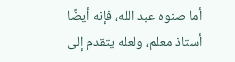أما صنوه عبد الله، فإنه أيضًا أستاذ معلم، ولعله يتقدم إلى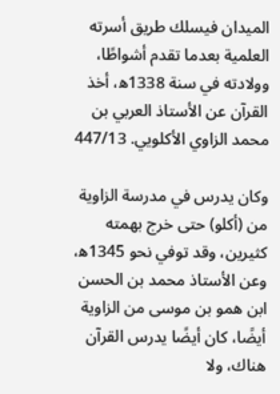الميدان فيسلك طريق أسرته العلمية بعدما تقدم أشواطًا، وولادته في سنة 1338ه‍، أخذ القرآن عن الأستاذ العربي بن محمد الزاوي الأكلويي. 447/13

وكان يدرس في مدرسة الزاوية من (أكلو) حتى خرج بهمته كثيرين، وقد توفي نحو 1345ه‍، وعن الأستاذ محمد بن الحسن ابن همو بن موسى من الزاوية أيضًا، كان أيضًا يدرس القرآن هناك، ولا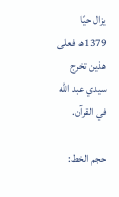يزال حيًا 1379ه‍، فعلى هذين تخرج سيدي عبد الله في القرآن.

حجم الخط: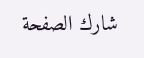شارك الصفحة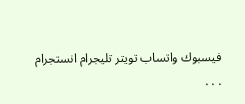فيسبوك واتساب تويتر تليجرام انستجرام
. . .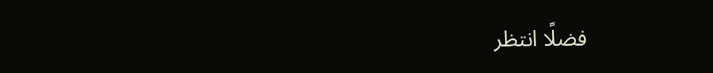فضلًا انتظر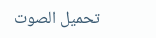تحميل الصوت